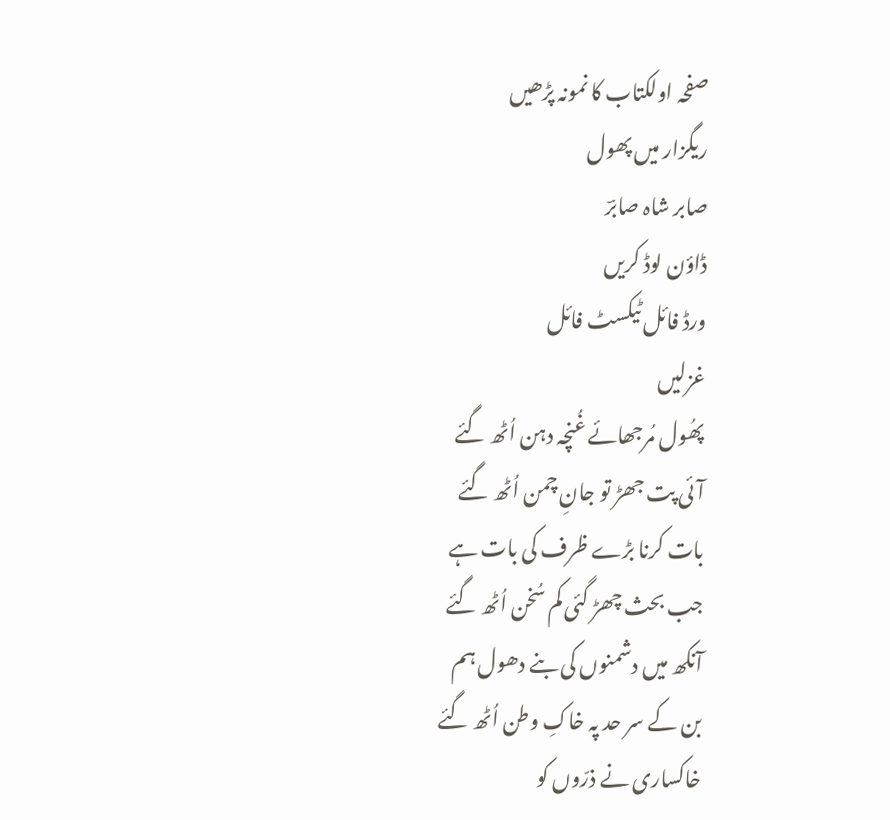صفحہ اولکتاب کا نمونہ پڑھیں
ریگزار میں پھول
صابر شاہ صابرؔ
ڈاؤن لوڈ کریں
ورڈ فائل ٹیکسٹ فائل
غزلیں
پھُول مُرجھائے غُنچہ دہن اُٹھ گئے
آئی پت جھڑ تو جانِ چمن اُٹھ گئے
بات کرنا بڑے ظرف کی بات ہے
جب بحث چھڑ گئی کم سُخن اُٹھ گئے
آنکھ میں دشمنوں کی بنے دھول ہم
بن کے سر حد پہ خاکِ وطن اُٹھ گئے
خاکساری نے ذرّوں کو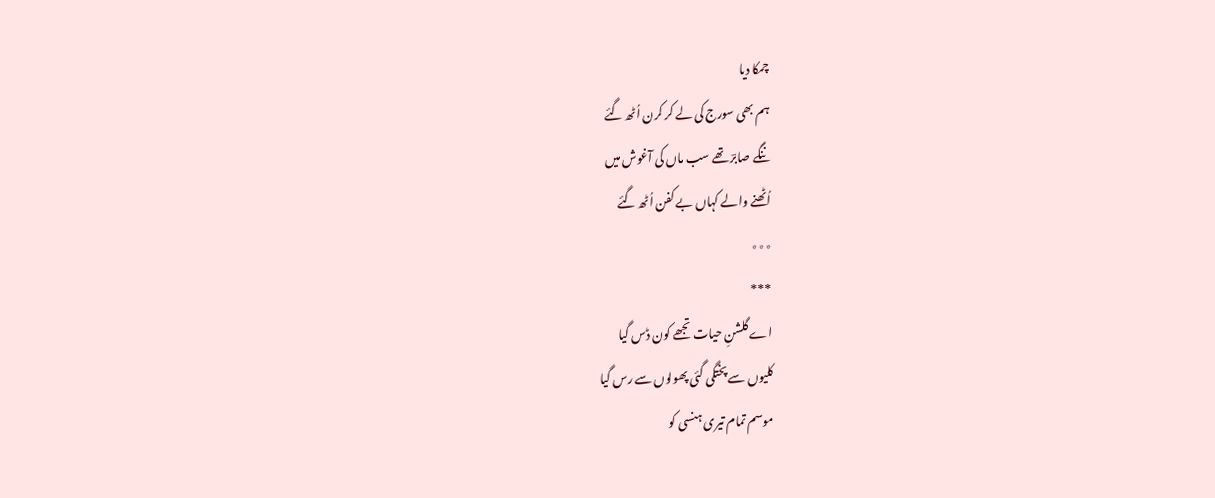چمکا دیا
ہم بھی سورج کی لے کر کرن اُٹھ گئے
ننگے صابرؔ تھے سب ماں کی آغوش میں
اُٹھنے والے کہاں بے کفن اُٹھ گئے
٭٭٭
***
اے گلشنِ حیات تجھے کون ڈس گیا
کلیوں سے پختگی گئی پھولوں سے رس گیا
موسم تمام تیری ہنسی کو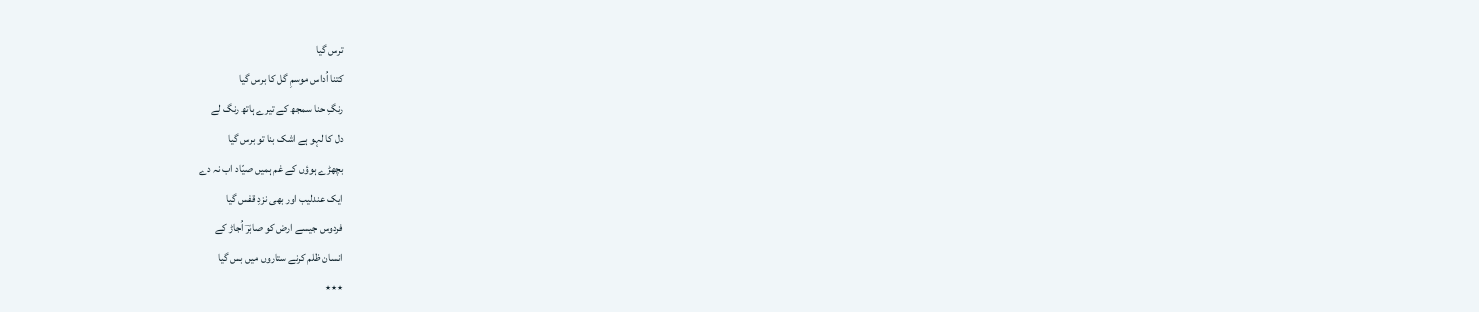ترس گیا
کتنا اُداس موسمِ گل کا برس گیا
رنگِ حنا سمجھ کے تیرے ہاتھ رنگ لے
دل کا لہو ہے اشک بنا تو برس گیا
بچھڑے ہوؤں کے غم ہمیں صیّاد اب نہ دے
ایک عندلیب اور بھی نزدِ قفس گیا
فردوس جیسے ارض کو صابرؔ اُجاڑ کے
انسان ظلم کرنے ستاروں میں بس گیا
٭٭٭